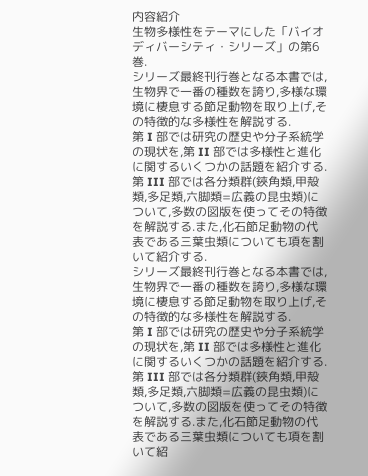内容紹介
生物多様性をテーマにした「バイオディバーシティ・シリーズ」の第6巻.
シリーズ最終刊行巻となる本書では,生物界で一番の種数を誇り,多様な環境に棲息する節足動物を取り上げ,その特徴的な多様性を解説する.
第 I 部では研究の歴史や分子系統学の現状を,第 II 部では多様性と進化に関するいくつかの話題を紹介する.第 III 部では各分類群(鋏角類,甲殻類,多足類,六脚類=広義の昆虫類)について,多数の図版を使ってその特徴を解説する.また,化石節足動物の代表である三葉虫類についても項を割いて紹介する.
シリーズ最終刊行巻となる本書では,生物界で一番の種数を誇り,多様な環境に棲息する節足動物を取り上げ,その特徴的な多様性を解説する.
第 I 部では研究の歴史や分子系統学の現状を,第 II 部では多様性と進化に関するいくつかの話題を紹介する.第 III 部では各分類群(鋏角類,甲殻類,多足類,六脚類=広義の昆虫類)について,多数の図版を使ってその特徴を解説する.また,化石節足動物の代表である三葉虫類についても項を割いて紹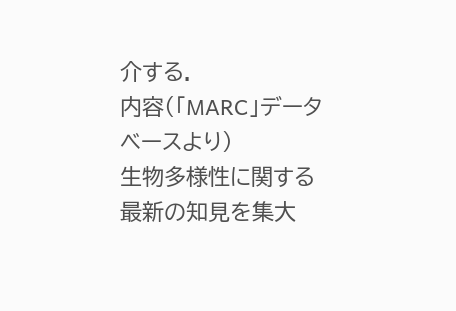介する.
内容(「MARC」データベースより)
生物多様性に関する最新の知見を集大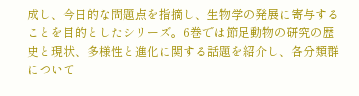成し、今日的な問題点を指摘し、生物学の発展に寄与することを目的としたシリーズ。6巻では節足動物の研究の歴史と現状、多様性と進化に関する話題を紹介し、各分類群について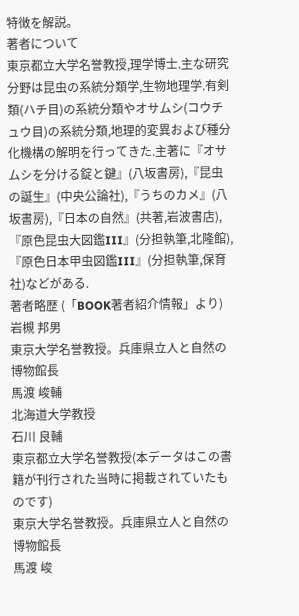特徴を解説。
著者について
東京都立大学名誉教授,理学博士.主な研究分野は昆虫の系統分類学,生物地理学.有剣類(ハチ目)の系統分類やオサムシ(コウチュウ目)の系統分類,地理的変異および種分化機構の解明を行ってきた.主著に『オサムシを分ける錠と鍵』(八坂書房),『昆虫の誕生』(中央公論社),『うちのカメ』(八坂書房),『日本の自然』(共著,岩波書店),『原色昆虫大図鑑III』(分担執筆,北隆館),『原色日本甲虫図鑑III』(分担執筆,保育社)などがある.
著者略歴 (「BOOK著者紹介情報」より)
岩槻 邦男
東京大学名誉教授。兵庫県立人と自然の博物館長
馬渡 峻輔
北海道大学教授
石川 良輔
東京都立大学名誉教授(本データはこの書籍が刊行された当時に掲載されていたものです)
東京大学名誉教授。兵庫県立人と自然の博物館長
馬渡 峻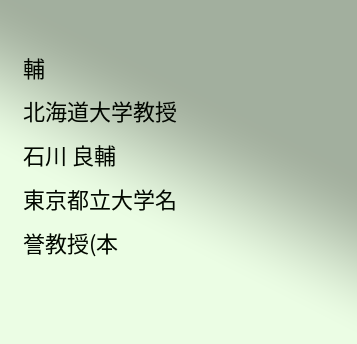輔
北海道大学教授
石川 良輔
東京都立大学名誉教授(本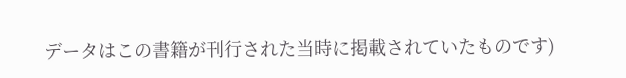データはこの書籍が刊行された当時に掲載されていたものです)